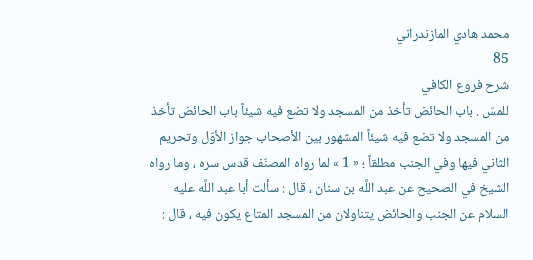محمد هادي المازندراني
85
شرح فروع الكافي
للمسّ . باب الحائض تأخذ من المسجد ولا تضع فيه شيئاً باب الحائض تأخذ من المسجد ولا تضع فيه شيئاً المشهور بين الأصحاب جواز الأوّل وتحريم الثاني فيها وفي الجنب مطلقاً ؛ « 1 » لما رواه المصنّف قدس سره ، وما رواه الشيخ في الصحيح عن عبد اللَّه بن سنان ، قال : سألت أبا عبد اللَّه عليه السلام عن الجنب والحائض يتناولان من المسجد المتاع يكون فيه ، قال :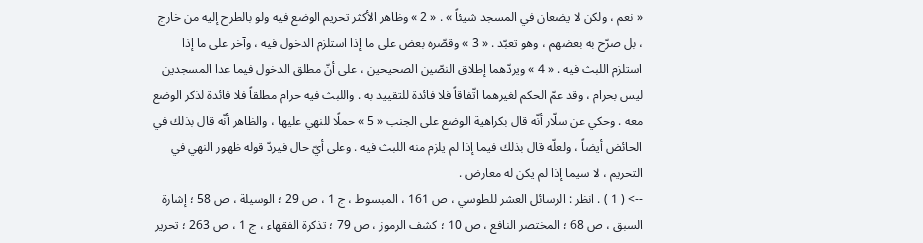« نعم ، ولكن لا يضعان في المسجد شيئاً » . « 2 » وظاهر الأكثر تحريم الوضع فيه ولو بالطرح إليه من خارج ، بل صرّح به بعضهم ، وهو تعبّد . « 3 » وقصّره بعض على ما إذا استلزم الدخول فيه ، وآخر على ما إذا استلزم اللبث فيه . « 4 » ويردّهما إطلاق النصّين الصحيحين ، على أنّ مطلق الدخول فيما عدا المسجدين ليس بحرام ، وقد عمّ الحكم لغيرهما اتّفاقاً فلا فائدة للتقييد به . واللبث فيه حرام مطلقاً فلا فائدة لذكر الوضع معه . وحكي عن سلّار أنّه قال بكراهية الوضع على الجنب « 5 » حملًا للنهي عليها ، والظاهر أنّه قال بذلك في الحائض أيضاً ، ولعلّه قال بذلك فيما إذا لم يلزم منه اللبث فيه . وعلى أيّ حال فيردّ قوله ظهور النهي في التحريم ، لا سيما إذا لم يكن له معارض .
--> ( 1 ) . انظر : الرسائل العشر للطوسي ، ص 161 ، المبسوط ، ج 1 ، ص 29 ؛ الوسيلة ، ص 58 ؛ إشارة السبق ، ص 68 ؛ المختصر النافع ، ص 10 ؛ كشف الرموز ، ص 79 ؛ تذكرة الفقهاء ، ج 1 ، ص 263 ؛ تحرير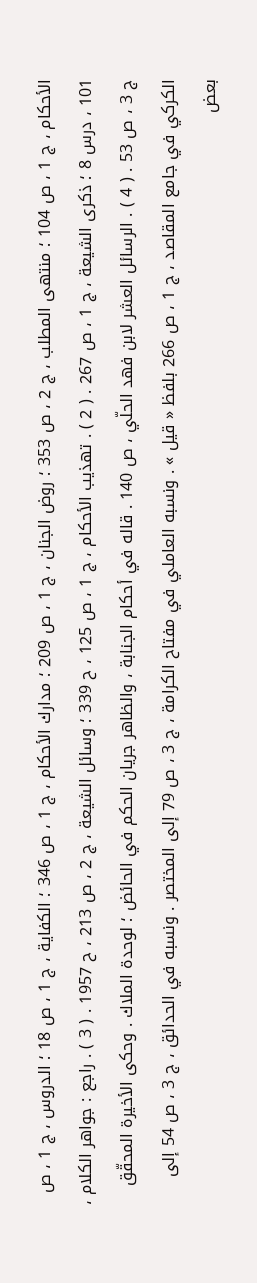الأحكام ، ج 1 ، ص 104 ؛ منتهى المطلب ، ج 2 ، ص 353 ؛ روض الجنان ، ج 1 ، ص 209 ؛ مدارك الأحكام ، ج 1 ، ص 346 ؛ الكفاية ، ج 1 ، ص 18 ؛ الدروس ، ج 1 ، ص 101 ، درس 8 ؛ ذكرى الشيعة ، ج 1 ، ص 267 . ( 2 ) . تهذيب الأحكام ، ج 1 ، ص 125 ، ح 339 ؛ وسائل الشيعة ، ج 2 ، ص 213 ، ح 1957 . ( 3 ) . راجع : جواهر الكلام ، ج 3 ، ص 53 . ( 4 ) . الرسائل العشر لابن فهد الحلّي ، ص 140 . قاله في أحكام الجنابة ، والظاهر جريان الحكم في الحائض ؛ لوحدة الملاك . وحكى الأخيرة المحقّق الكركي في جامع المقاصد ، ج 1 ، ص 266 بلفظ « قيل » . ونسبه العاملي في مفتاح الكرامة ، ج 3 ، ص 79 إلى المختصر . ونسبه في الحدائق ، ج 3 ، ص 54 إلى بعض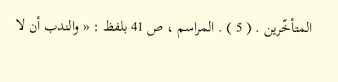المتأخّرين . ( 5 ) . المراسم ، ص 41 بلفظ : « والندب أن لا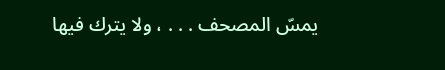يمسّ المصحف . . . ، ولا يترك فيها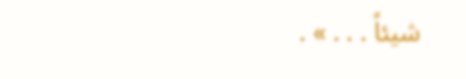شيئاً . . . » .